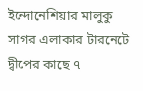ইন্দোনেশিয়ার মালুকু সাগর এলাকার টারনেটে দ্বীপের কাছে ৭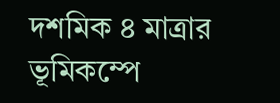দশমিক ৪ মাত্রার ভূমিকম্পে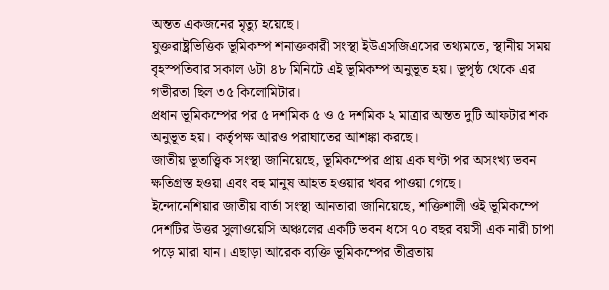অন্তত একজনের মৃত্যু হয়েছে।
যুক্তরাষ্ট্রভিত্তিক ভূমিকম্প শনাক্তকারী সংস্থা ইউএসজিএসের তথ্যমতে, স্থানীয় সময় বৃহস্পতিবার সকাল ৬টা ৪৮ মিনিটে এই ভূমিকম্প অনুভূত হয়। ভূপৃষ্ঠ থেকে এর গভীরতা ছিল ৩৫ কিলোমিটার।
প্রধান ভূমিকম্পের পর ৫ দশমিক ৫ ও ৫ দশমিক ২ মাত্রার অন্তত দুটি আফটার শক অনুভূত হয়। কর্তৃপক্ষ আরও পরাঘাতের আশঙ্কা করছে।
জাতীয় ভূতাত্ত্বিক সংস্থা জানিয়েছে, ভূমিকম্পের প্রায় এক ঘণ্টা পর অসংখ্য ভবন ক্ষতিগ্রস্ত হওয়া এবং বহু মানুষ আহত হওয়ার খবর পাওয়া গেছে।
ইন্দোনেশিয়ার জাতীয় বার্তা সংস্থা আনতারা জানিয়েছে, শক্তিশালী ওই ভূমিকম্পে দেশটির উত্তর সুলাওয়েসি অঞ্চলের একটি ভবন ধসে ৭০ বছর বয়সী এক নারী চাপা পড়ে মারা যান। এছাড়া আরেক ব্যক্তি ভূমিকম্পের তীব্রতায়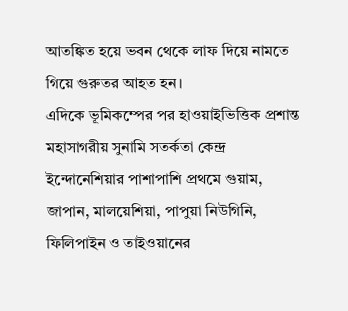আতঙ্কিত হয়ে ভবন থেকে লাফ দিয়ে নামতে গিয়ে গুরুতর আহত হন।
এদিকে ভূমিকম্পের পর হাওয়াইভিত্তিক প্রশান্ত মহাসাগরীয় সুনামি সতর্কতা কেন্দ্র ইন্দোনেশিয়ার পাশাপাশি প্রথমে গুয়াম, জাপান, মালয়েশিয়া, পাপুয়া নিউগিনি, ফিলিপাইন ও তাইওয়ানের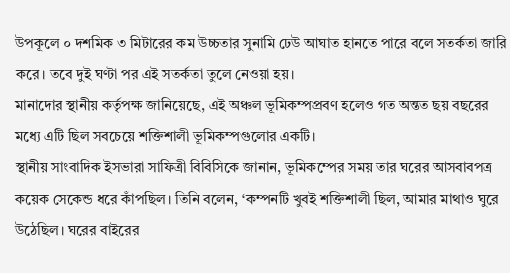উপকূলে ০ দশমিক ৩ মিটারের কম উচ্চতার সুনামি ঢেউ আঘাত হানতে পারে বলে সতর্কতা জারি করে। তবে দুই ঘণ্টা পর এই সতর্কতা তুলে নেওয়া হয়।
মানাদোর স্থানীয় কর্তৃপক্ষ জানিয়েছে, এই অঞ্চল ভূমিকম্পপ্রবণ হলেও গত অন্তত ছয় বছরের মধ্যে এটি ছিল সবচেয়ে শক্তিশালী ভূমিকম্পগুলোর একটি।
স্থানীয় সাংবাদিক ইসভারা সাফিত্রী বিবিসিকে জানান, ভূমিকম্পের সময় তার ঘরের আসবাবপত্র কয়েক সেকেন্ড ধরে কাঁপছিল। তিনি বলেন, ‘কম্পনটি খুবই শক্তিশালী ছিল, আমার মাথাও ঘুরে উঠেছিল। ঘরের বাইরের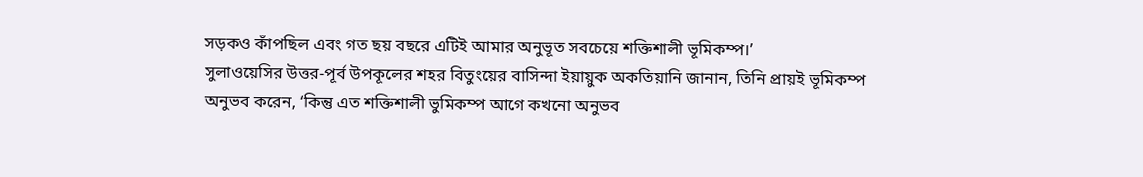সড়কও কাঁপছিল এবং গত ছয় বছরে এটিই আমার অনুভূত সবচেয়ে শক্তিশালী ভূমিকম্প।’
সুলাওয়েসির উত্তর-পূর্ব উপকূলের শহর বিতুংয়ের বাসিন্দা ইয়ায়ুক অকতিয়ানি জানান, তিনি প্রায়ই ভূমিকম্প অনুভব করেন, ‘কিন্তু এত শক্তিশালী ভুমিকম্প আগে কখনো অনুভব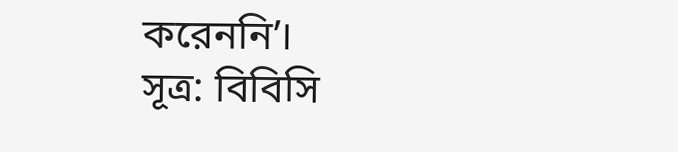করেননি’।
সূত্র: বিবিসি